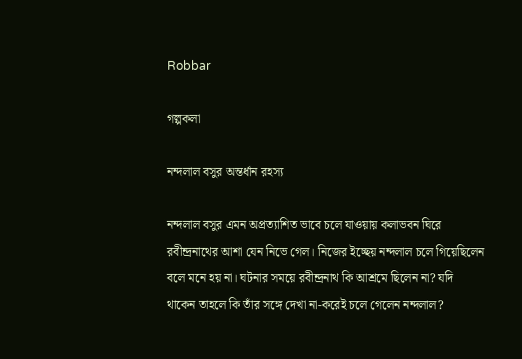Robbar

গল্পকলা

নন্দলাল বসুর অন্তর্ধান রহস্য

নন্দলাল বসুর এমন অপ্রত্যাশিত ভাবে চলে যাওয়ায় কলাভবন ঘিরে রবীন্দ্রনাথের আশা যেন নিভে গেল। নিজের ইচ্ছেয় নন্দলাল চলে গিয়েছিলেন বলে মনে হয় না। ঘটনার সময়ে রবীন্দ্রনাথ কি আশ্রমে ছিলেন না? যদি থাকেন তাহলে কি তাঁর সঙ্গে দেখা না-করেই চলে গেলেন নন্দলাল?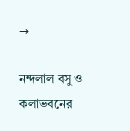→

নন্দলাল বসু ও কলাভবনের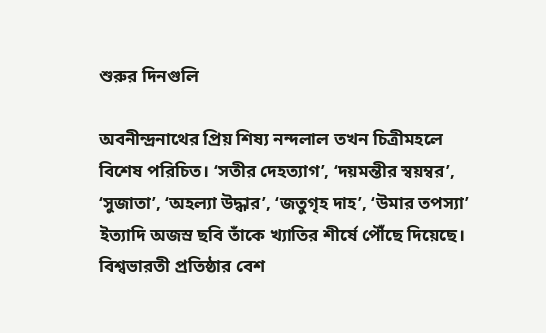শুরুর দিনগুলি

অবনীন্দ্রনাথের প্রিয় শিষ্য নন্দলাল তখন চিত্রীমহলে বিশেষ পরিচিত। ‘সতীর দেহত্যাগ’, ‘দয়মন্তীর স্বয়ম্বর’, ‘সুজাতা’, ‘অহল্যা উদ্ধার’, ‘জতুগৃহ দাহ’, ‘উমার তপস্যা’ ইত্যাদি অজস্র ছবি তাঁকে খ্যাতির শীর্ষে পৌঁছে দিয়েছে। বিশ্বভারতী প্রতিষ্ঠার বেশ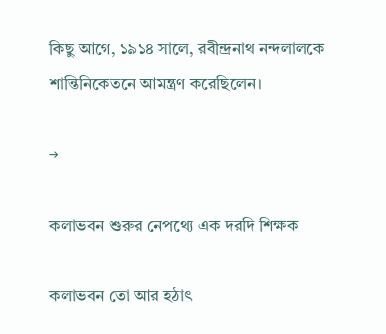কিছু আগে, ১৯১৪ সালে, রবীন্দ্রনাথ নন্দলালকে শান্তিনিকেতনে আমন্ত্রণ করেছিলেন।

→

কলাভবন শুরুর নেপথ্যে এক দরদি শিক্ষক

কলাভবন তো আর হঠাৎ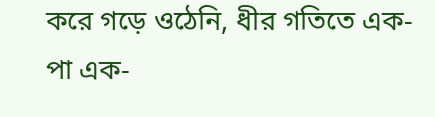করে গড়ে ওঠেনি, ধীর গতিতে এক-পা এক-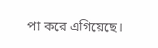পা করে এগিয়েছে।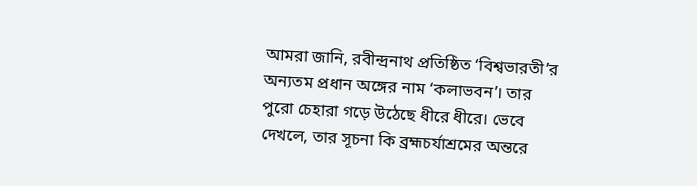আমরা জানি, রবীন্দ্রনাথ প্রতিষ্ঠিত ‘বিশ্বভারতী’র অন্যতম প্রধান অঙ্গের নাম ‘কলাভবন’। তার পুরো চেহারা গড়ে উঠেছে ধীরে ধীরে। ভেবে দেখলে, তার সূচনা কি ব্রহ্মচর্যাশ্রমের অন্তরে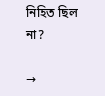নিহিত ছিল না?

→